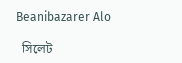Beanibazarer Alo

  সিলেট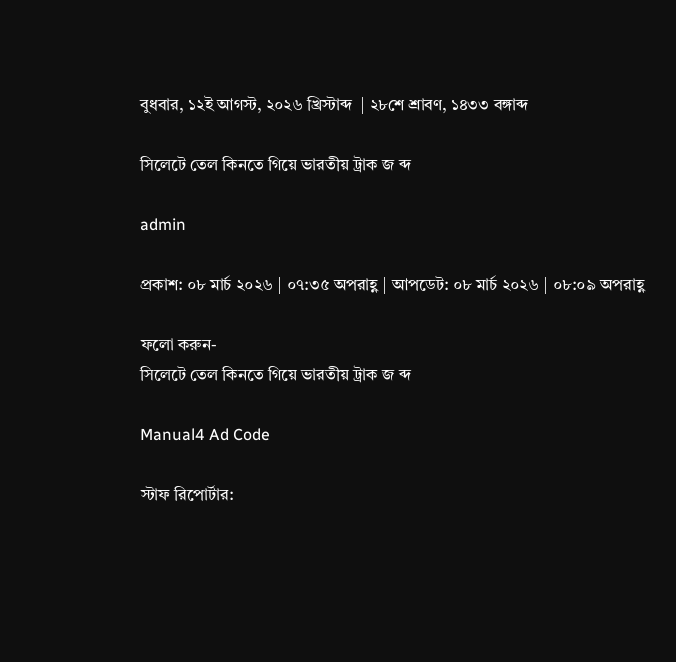বুধবার, ১২ই আগস্ট, ২০২৬ খ্রিস্টাব্দ  | ২৮শে শ্রাবণ, ১৪৩৩ বঙ্গাব্দ

সিলেটে তেল কিনতে গিয়ে ভারতীয় ট্রাক জ ব্দ

admin

প্রকাশ: ০৮ মার্চ ২০২৬ | ০৭:৩৫ অপরাহ্ণ | আপডেট: ০৮ মার্চ ২০২৬ | ০৮:০৯ অপরাহ্ণ

ফলো করুন-
সিলেটে তেল কিনতে গিয়ে ভারতীয় ট্রাক জ ব্দ

Manual4 Ad Code

স্টাফ রিপোর্টার: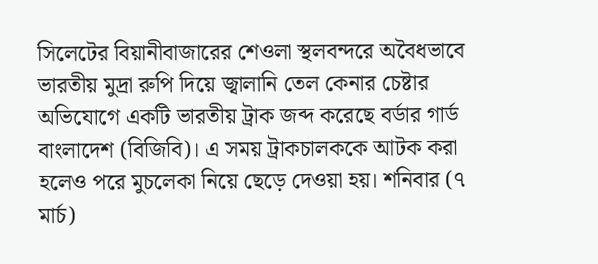সিলেটের বিয়ানীবাজারের শেওলা স্থলবন্দরে অবৈধভাবে ভারতীয় মুদ্রা রুপি দিয়ে জ্বালানি তেল কেনার চেষ্টার অভিযোগে একটি ভারতীয় ট্রাক জব্দ করেছে বর্ডার গার্ড বাংলাদেশ (বিজিবি)। এ সময় ট্রাকচালককে আটক করা হলেও পরে মুচলেকা নিয়ে ছেড়ে দেওয়া হয়। শনিবার (৭ মার্চ)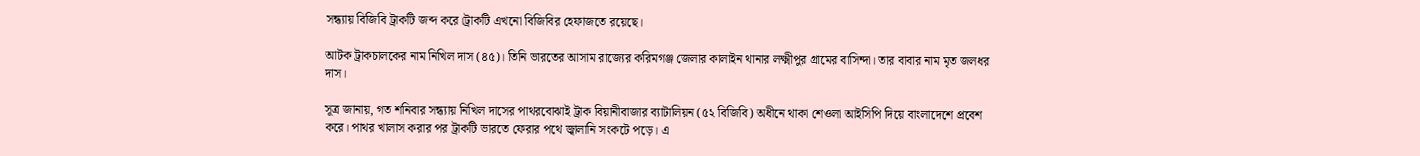সন্ধ্যায় বিজিবি ট্রাকটি জব্দ করে।ট্রাকটি এখনো বিজিবির হেফাজতে রয়েছে।

আটক ট্রাকচালকের নাম নিখিল দাস (৪৫)। তিনি ভারতের আসাম রাজ্যের করিমগঞ্জ জেলার কালাইন থানার লক্ষ্মীপুর গ্রামের বাসিন্দা। তার বাবার নাম মৃত জলধর দাস।

সূত্র জানায়, গত শনিবার সন্ধ্যায় নিখিল দাসের পাথরবোঝাই ট্রাক বিয়ানীবাজার ব্যাটালিয়ন (৫২ বিজিবি) অধীনে থাকা শেওলা আইসিপি দিয়ে বাংলাদেশে প্রবেশ করে। পাথর খালাস করার পর ট্রাকটি ভারতে ফেরার পথে জ্বালানি সংকটে পড়ে। এ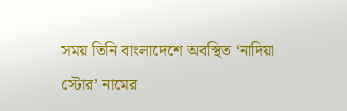সময় তিনি বাংলাদেশে অবস্থিত ‘নাদিয়া স্টোর’ নামের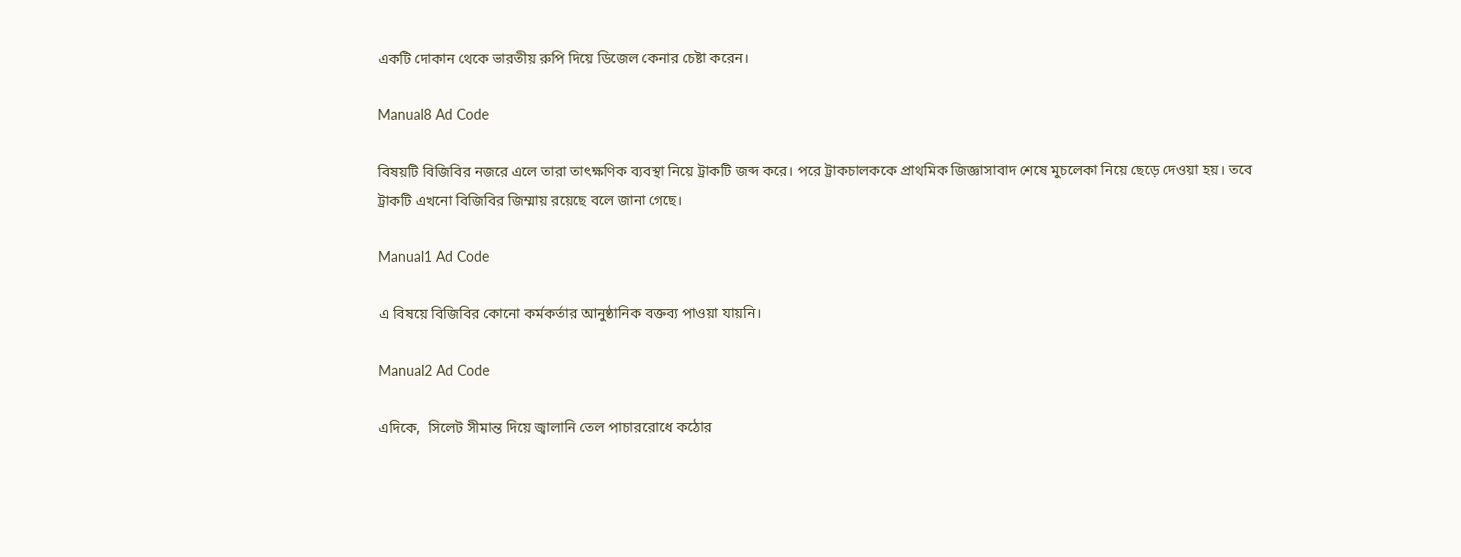একটি দোকান থেকে ভারতীয় রুপি দিয়ে ডিজেল কেনার চেষ্টা করেন।

Manual8 Ad Code

বিষয়টি বিজিবির নজরে এলে তারা তাৎক্ষণিক ব্যবস্থা নিয়ে ট্রাকটি জব্দ করে। পরে ট্রাকচালককে প্রাথমিক জিজ্ঞাসাবাদ শেষে মুচলেকা নিয়ে ছেড়ে দেওয়া হয়। তবে ট্রাকটি এখনো বিজিবির জিম্মায় রয়েছে বলে জানা গেছে।

Manual1 Ad Code

এ বিষয়ে বিজিবির কোনো কর্মকর্তার আনুষ্ঠানিক বক্তব্য পাওয়া যায়নি।

Manual2 Ad Code

এদিকে,  সিলেট সীমান্ত দিয়ে জ্বালানি তেল পাচাররোধে কঠোর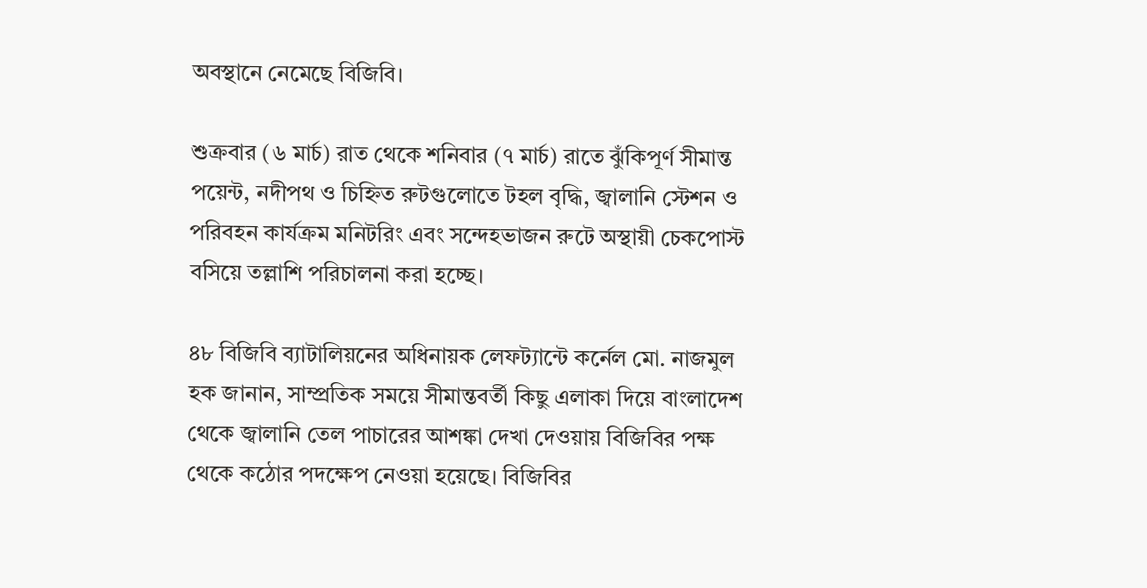অবস্থানে নেমেছে বিজিবি।

শুক্রবার (৬ মার্চ) রাত থেকে শনিবার (৭ মার্চ) রাতে ঝুঁকিপূর্ণ সীমান্ত পয়েন্ট, নদীপথ ও চিহ্নিত রুটগুলোতে টহল বৃদ্ধি, জ্বালানি স্টেশন ও পরিবহন কার্যক্রম মনিটরিং এবং সন্দেহভাজন রুটে অস্থায়ী চেকপোস্ট বসিয়ে তল্লাশি পরিচালনা করা হচ্ছে।

৪৮ বিজিবি ব্যাটালিয়নের অধিনায়ক লেফট্যান্টে কর্নেল মো. নাজমুল হক জানান, সাম্প্রতিক সময়ে সীমান্তবর্তী কিছু এলাকা দিয়ে বাংলাদেশ থেকে জ্বালানি তেল পাচারের আশঙ্কা দেখা দেওয়ায় বিজিবির পক্ষ থেকে কঠোর পদক্ষেপ নেওয়া হয়েছে। বিজিবির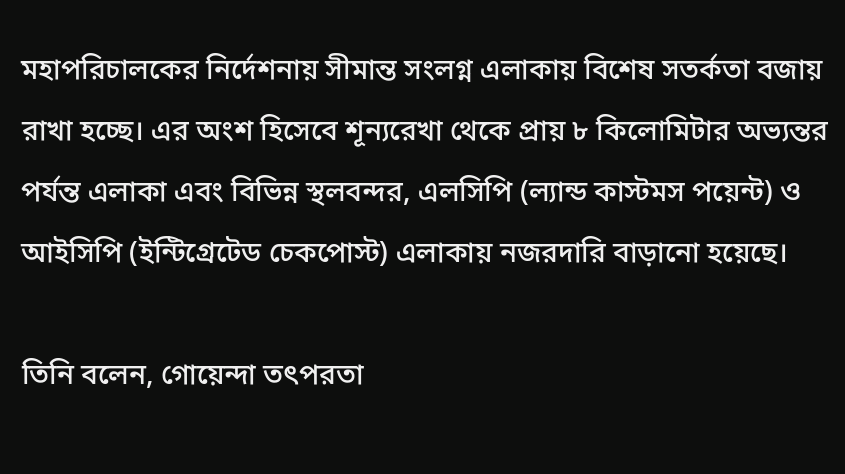মহাপরিচালকের নির্দেশনায় সীমান্ত সংলগ্ন এলাকায় বিশেষ সতর্কতা বজায় রাখা হচ্ছে। এর অংশ হিসেবে শূন্যরেখা থেকে প্রায় ৮ কিলোমিটার অভ্যন্তর পর্যন্ত এলাকা এবং বিভিন্ন স্থলবন্দর, এলসিপি (ল্যান্ড কাস্টমস পয়েন্ট) ও আইসিপি (ইন্টিগ্রেটেড চেকপোস্ট) এলাকায় নজরদারি বাড়ানো হয়েছে।

তিনি বলেন, গোয়েন্দা তৎপরতা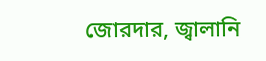জোরদার, জ্বালানি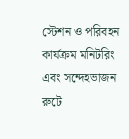স্টেশন ও পরিবহন কার্যক্রম মনিটরিং এবং সন্দেহভাজন রুটে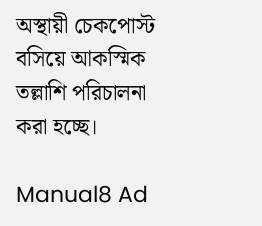অস্থায়ী চেকপোস্ট বসিয়ে আকস্মিক তল্লাশি পরিচালনা করা হচ্ছে।

Manual8 Ad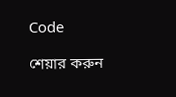Code

শেয়ার করুন